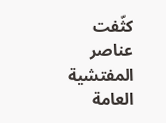كثّفت عناصر المفتشية العامة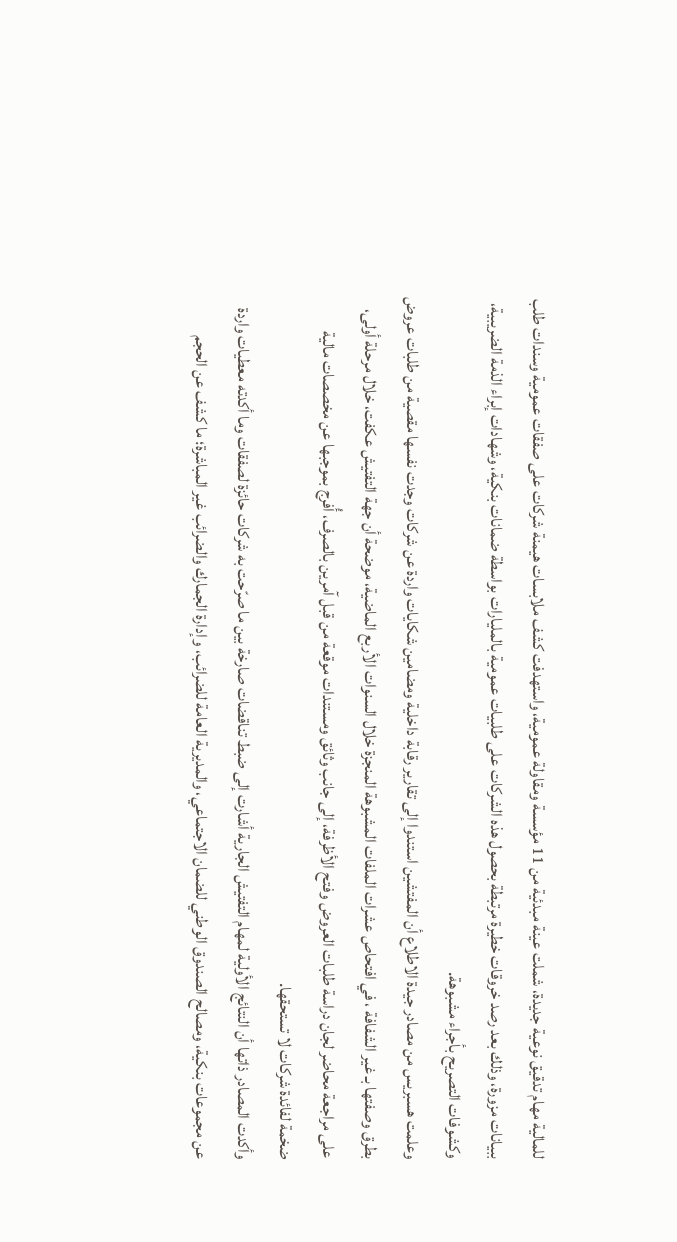للمالية مهام تدقيق نوعية جديدة، شملت عينة مبدئية من 11 مؤسسة ومقاولة عمومية، واستهدفت كشف ملابسات هيمنة شركات على صفقات عمومية وسندات طلب ببيانات مزورة، وذلك بعد رصد خروقات خطيرة مرتبطة بحصول هذه الشركات على طلبيات عمومية بالمليارات بواسطة ضمانات بنكية، وشهادات إبراء الذمة الضريبية، وكشوفات التصريح بأجراء مشبوهة.
وعلمت هسبريس من مصادر جيدة الاطلاع أن المفتشين استندوا إلى تقارير رقابة داخلية ومضامين شكايات واردة عن شركات وجدت نفسها مقصية من طلبات عروض بطرق وصفتها بـ غير الشفافة ، في افتحاص عشرات الملفات المشبوهة المنجزة خلال السنوات الأربع الماضية، موضحة أن جهة التفتيش عكفت، خلال مرحلة أولى، على مراجعة محاضر لجان دراسة طلبات العروض وفتح الأظرفة، إلى جانب وثائق ومستندات موقعة من قبل آمرين بالصرف، أُفرج بموجبها عن مخصصات مالية ضخمة لفائدة شركات لا تستحقها.
وأكدت المصادر ذاتها أن النتائج الأولية لمهام التفتيش الجارية أشارت إلى ضبط تناقضات صارخة بين ما صرّحت به شركات حائزة لصفقات وما أكدته معطيات واردة عن مجموعات بنكية، ومصالح الصندوق الوطني للضمان الاجتماعي، والمديرية العامة للضرائب، وإدارة الجمارك والضرائب غير المباشرة؛ ما كشف عن الحجم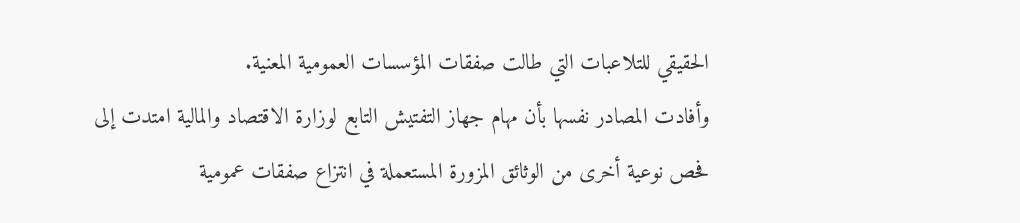الحقيقي للتلاعبات التي طالت صفقات المؤسسات العمومية المعنية.
وأفادت المصادر نفسها بأن مهام جهاز التفتيش التابع لوزارة الاقتصاد والمالية امتدت إلى فحص نوعية أخرى من الوثائق المزورة المستعملة في انتزاع صفقات عمومية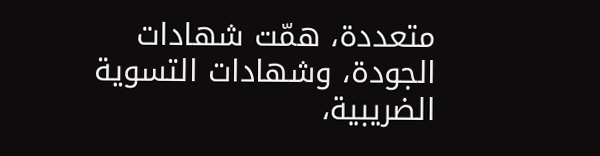متعددة، همّت شهادات الجودة، وشهادات التسوية الضريبية،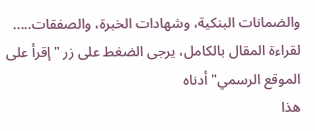والضمانات البنكية، وشهادات الخبرة، والصفقات.....
لقراءة المقال بالكامل، يرجى الضغط على زر "إقرأ على الموقع الرسمي" أدناه
هذا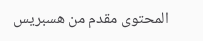المحتوى مقدم من هسبريس